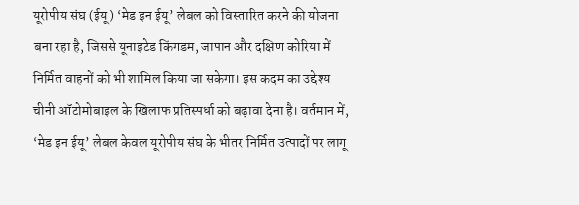यूरोपीय संघ (ईयू) ‘मेड इन ईयू’ लेबल को विस्तारित करने की योजना बना रहा है, जिससे यूनाइटेड किंगडम, जापान और दक्षिण कोरिया में निर्मित वाहनों को भी शामिल किया जा सकेगा। इस कदम का उद्देश्य चीनी ऑटोमोबाइल के खिलाफ प्रतिस्पर्धा को बढ़ावा देना है। वर्तमान में, ‘मेड इन ईयू’ लेबल केवल यूरोपीय संघ के भीतर निर्मित उत्पादों पर लागू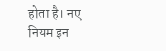होता है। नए नियम इन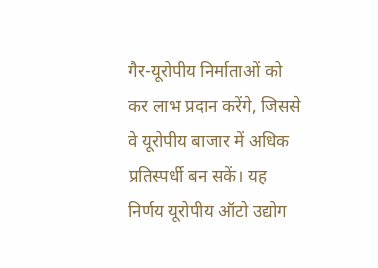गैर-यूरोपीय निर्माताओं को कर लाभ प्रदान करेंगे, जिससे वे यूरोपीय बाजार में अधिक प्रतिस्पर्धी बन सकें। यह निर्णय यूरोपीय ऑटो उद्योग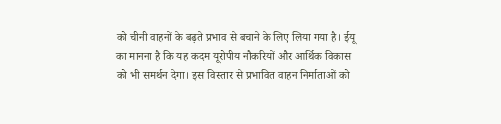को चीनी वाहनों के बढ़ते प्रभाव से बचाने के लिए लिया गया है। ईयू का मानना है कि यह कदम यूरोपीय नौकरियों और आर्थिक विकास को भी समर्थन देगा। इस विस्तार से प्रभावित वाहन निर्माताओं को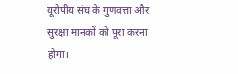यूरोपीय संघ के गुणवत्ता और सुरक्षा मानकों को पूरा करना होगा।